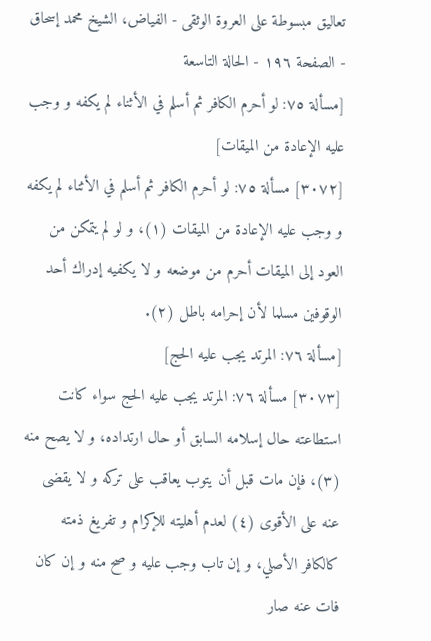تعاليق مبسوطة على العروة الوثقى - الفياض، الشيخ محمد إسحاق - الصفحة ١٩٦ - الحالة التاسعة
[مسألة ٧٥: لو أحرم الكافر ثم أسلم في الأثناء لم يكفه و وجب عليه الإعادة من الميقات]
[٣٠٧٢] مسألة ٧٥: لو أحرم الكافر ثم أسلم في الأثناء لم يكفه و وجب عليه الإعادة من الميقات (١)، و لو لم يتمكن من العود إلى الميقات أحرم من موضعه و لا يكفيه إدراك أحد الوقوفين مسلما لأن إحرامه باطل (٢).
[مسألة ٧٦: المرتد يجب عليه الحج]
[٣٠٧٣] مسألة ٧٦: المرتد يجب عليه الحج سواء كانت استطاعته حال إسلامه السابق أو حال ارتداده، و لا يصح منه (٣)، فإن مات قبل أن يتوب يعاقب على تركه و لا يقضى عنه على الأقوى (٤) لعدم أهليته للإكرام و تفريغ ذمته كالكافر الأصلي، و إن تاب وجب عليه و صح منه و إن كان فات عنه صار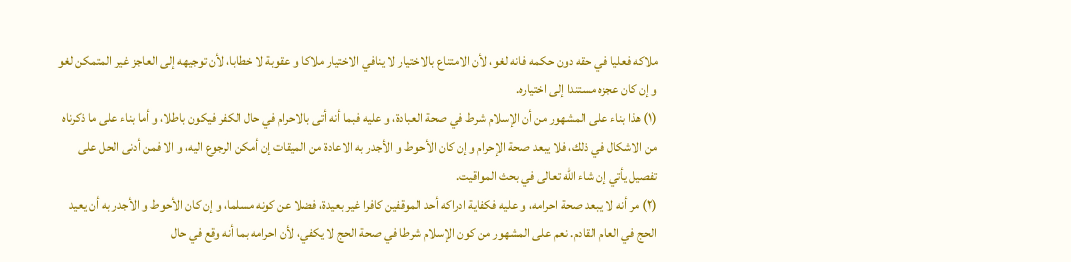ملاكه فعليا في حقه دون حكمه فانه لغو، لأن الامتناع بالاختيار لا ينافي الاختيار ملاكا و عقوبة لا خطابا، لأن توجيهه إلى العاجز غير المتمكن لغو و إن كان عجزه مستندا إلى اختياره.
(١) هذا بناء على المشهور من أن الإسلام شرط في صحة العبادة، و عليه فبما أنه أتى بالاحرام في حال الكفر فيكون باطلا، و أما بناء على ما ذكرناه من الاشكال في ذلك، فلا يبعد صحة الإحرام و إن كان الأحوط و الأجدر به الاعادة من الميقات إن أمكن الرجوع اليه، و الا فمن أدنى الحل على تفصيل يأتي إن شاء اللّه تعالى في بحث المواقيت.
(٢) مر أنه لا يبعد صحة احرامه، و عليه فكفاية ادراكه أحد الموقفين كافرا غير بعيدة، فضلا عن كونه مسلما، و إن كان الأحوط و الأجدر به أن يعيد الحج في العام القادم. نعم على المشهور من كون الإسلام شرطا في صحة الحج لا يكفي، لأن احرامه بما أنه وقع في حال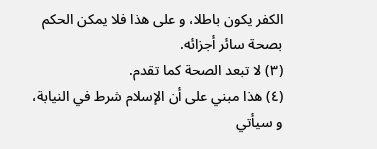الكفر يكون باطلا، و على هذا فلا يمكن الحكم بصحة سائر أجزائه.
(٣) لا تبعد الصحة كما تقدم.
(٤) هذا مبني على أن الإسلام شرط في النيابة، و سيأتي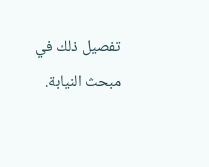تفصيل ذلك في مبحث النيابة.